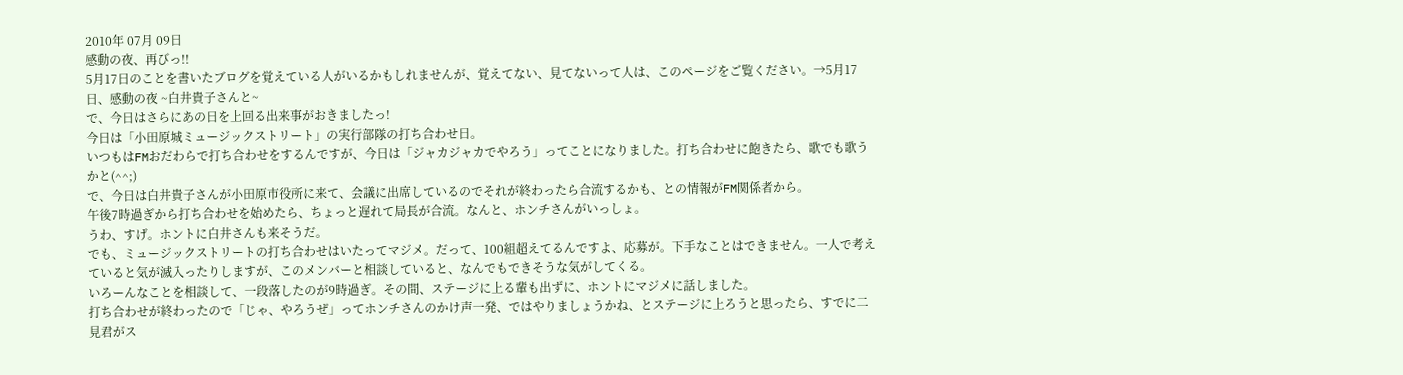2010年 07月 09日
感動の夜、再びっ!!
5月17日のことを書いたブログを覚えている人がいるかもしれませんが、覚えてない、見てないって人は、このページをご覧ください。→5月17日、感動の夜 ~白井貴子さんと~
で、今日はさらにあの日を上回る出来事がおきましたっ!
今日は「小田原城ミュージックストリート」の実行部隊の打ち合わせ日。
いつもはFMおだわらで打ち合わせをするんですが、今日は「ジャカジャカでやろう」ってことになりました。打ち合わせに飽きたら、歌でも歌うかと(^^;)
で、今日は白井貴子さんが小田原市役所に来て、会議に出席しているのでそれが終わったら合流するかも、との情報がFM関係者から。
午後7時過ぎから打ち合わせを始めたら、ちょっと遅れて局長が合流。なんと、ホンチさんがいっしょ。
うわ、すげ。ホントに白井さんも来そうだ。
でも、ミュージックストリートの打ち合わせはいたってマジメ。だって、100組超えてるんですよ、応募が。下手なことはできません。一人で考えていると気が滅入ったりしますが、このメンバーと相談していると、なんでもできそうな気がしてくる。
いろーんなことを相談して、一段落したのが9時過ぎ。その間、ステージに上る輩も出ずに、ホントにマジメに話しました。
打ち合わせが終わったので「じゃ、やろうぜ」ってホンチさんのかけ声一発、ではやりましょうかね、とステージに上ろうと思ったら、すでに二見君がス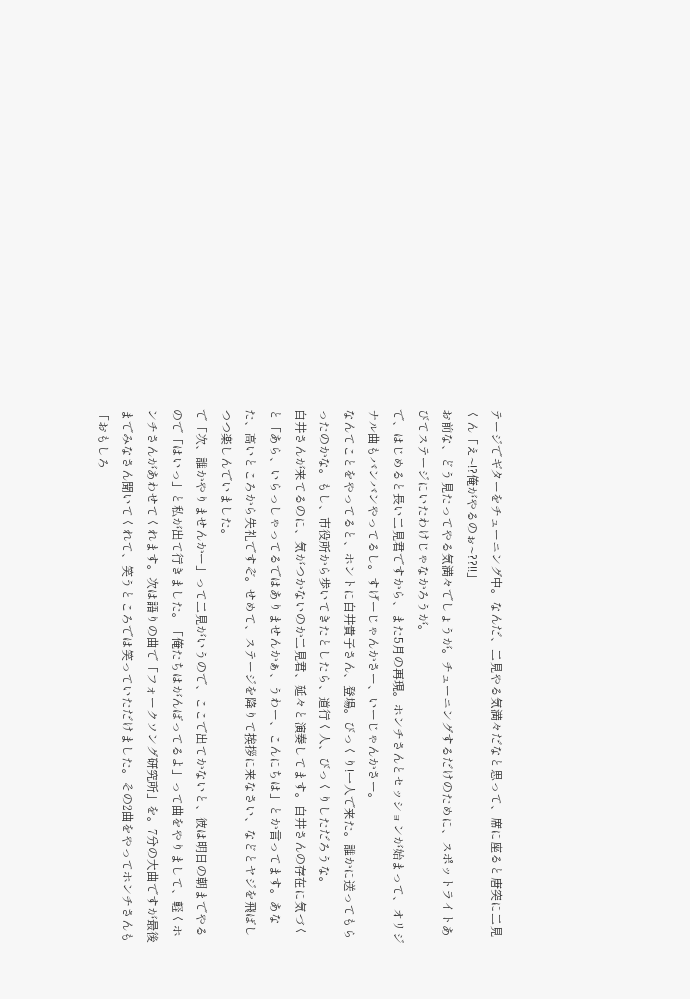テージでギターをチューニング中。なんだ、二見やる気満々だなと思って、席に座ると唐突に二見くん「え~!?俺がやるのぉ~??!!」
お前な、どう見たってやる気満々でしょうが。チューニングするだけのために、スポットライトあびてステージにいたわけじゃなかろうが。
で、はじめると長い二見君ですから、また5月の再現。ホンチさんとセッションが始まって、オリジナル曲もバンバンやってるし。すげーじゃんかさー、いーじゃんかさー。
なんてことをやってると、ホントに白井貴子さん、登場。びっくり!一人で来た。誰かに送ってもらったのかな。もし、市役所から歩いてきたとしたら、道行く人、びっくりしただろうな。
白井さんが来てるのに、気がつかないのか二見君、延々と演奏してます。白井さんの存在に気づくと「あら、いらっしゃってるではありませんかぁ、うわー、こんにちは」とか言ってます。あなた、高いところから失礼ですぞ。せめて、ステージを降りて挨拶に来なさい、などとヤジを飛ばしつつ楽しんでいました。
で「次、誰かやりませんかー」って二見がいうので、ここで出てかないと、彼は明日の朝までやるので「はいっ」と私が出て行きました。「俺たちはがんばってるよ」って曲をやりまして、軽くホンチさんがあわせてくれます。次は語りの曲で「フォークソング研究所」を。7分の大曲ですが最後までみなさん聞いてくれて、笑うところでは笑っていただけました。その2曲をやってホンチさんも「おもしろ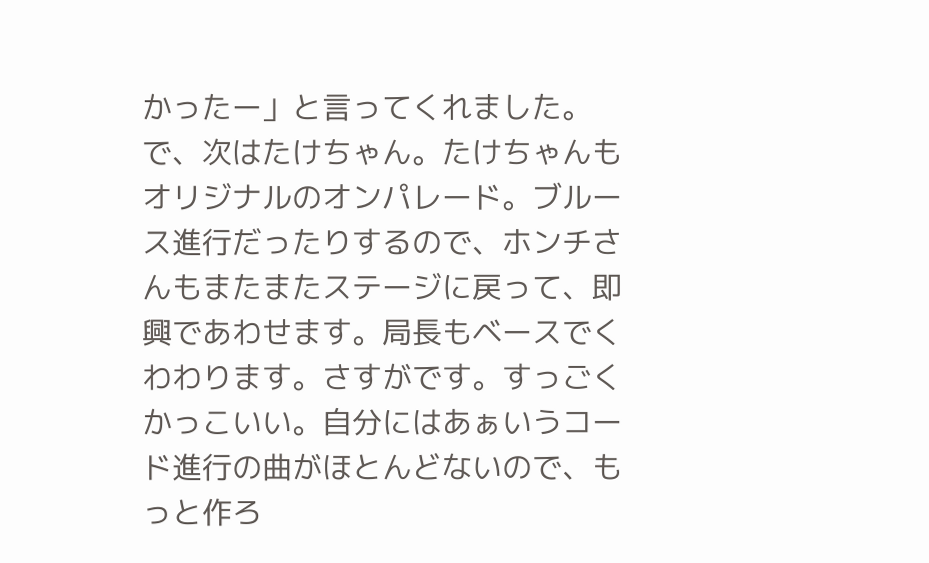かったー」と言ってくれました。
で、次はたけちゃん。たけちゃんもオリジナルのオンパレード。ブルース進行だったりするので、ホンチさんもまたまたステージに戻って、即興であわせます。局長もベースでくわわります。さすがです。すっごくかっこいい。自分にはあぁいうコード進行の曲がほとんどないので、もっと作ろ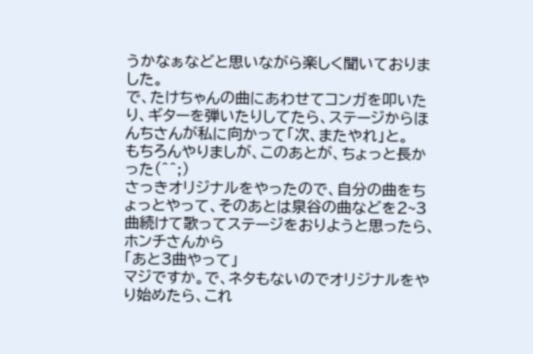うかなぁなどと思いながら楽しく聞いておりました。
で、たけちゃんの曲にあわせてコンガを叩いたり、ギターを弾いたりしてたら、ステージからほんちさんが私に向かって「次、またやれ」と。
もちろんやりましが、このあとが、ちょっと長かった(^^;)
さっきオリジナルをやったので、自分の曲をちょっとやって、そのあとは泉谷の曲などを2~3曲続けて歌ってステージをおりようと思ったら、ホンチさんから
「あと3曲やって」
マジですか。で、ネタもないのでオリジナルをやり始めたら、これ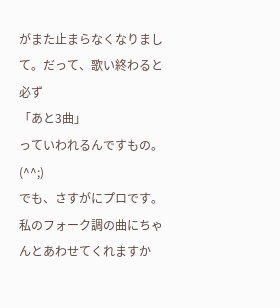がまた止まらなくなりまして。だって、歌い終わると必ず
「あと3曲」
っていわれるんですもの。(^^;)
でも、さすがにプロです。私のフォーク調の曲にちゃんとあわせてくれますか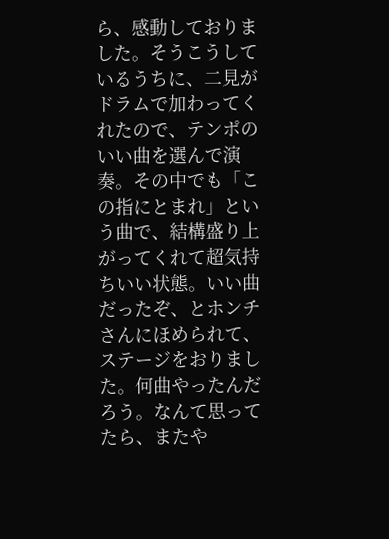ら、感動しておりました。そうこうしているうちに、二見がドラムで加わってくれたので、テンポのいい曲を選んで演奏。その中でも「この指にとまれ」という曲で、結構盛り上がってくれて超気持ちいい状態。いい曲だったぞ、とホンチさんにほめられて、ステージをおりました。何曲やったんだろう。なんて思ってたら、またや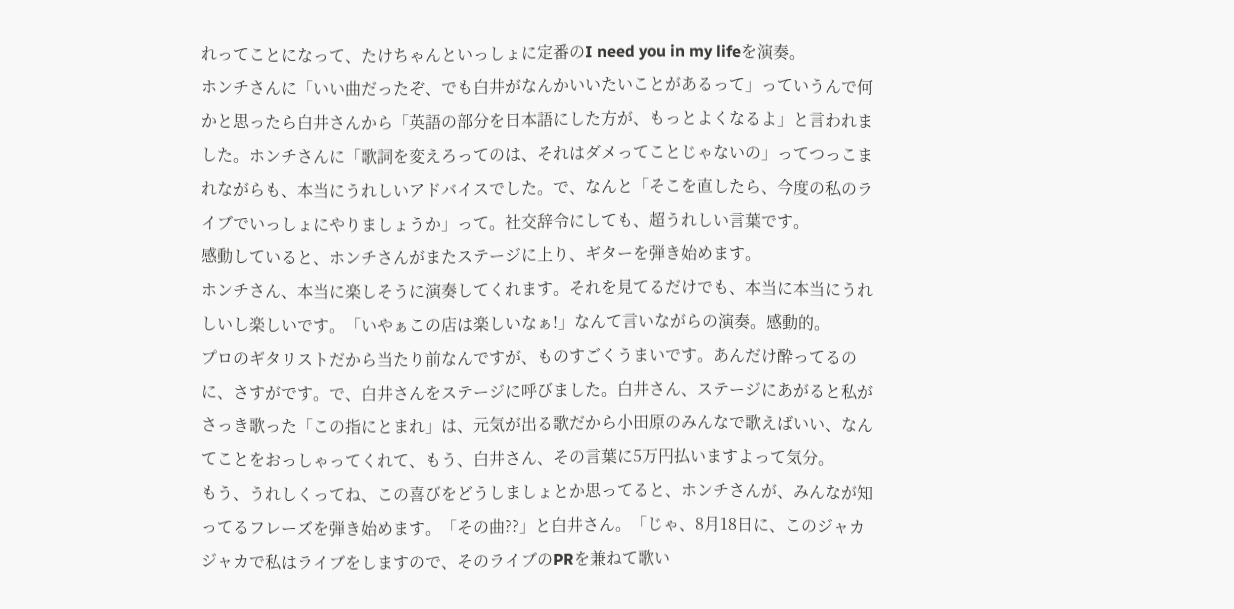れってことになって、たけちゃんといっしょに定番のI need you in my lifeを演奏。
ホンチさんに「いい曲だったぞ、でも白井がなんかいいたいことがあるって」っていうんで何かと思ったら白井さんから「英語の部分を日本語にした方が、もっとよくなるよ」と言われました。ホンチさんに「歌詞を変えろってのは、それはダメってことじゃないの」ってつっこまれながらも、本当にうれしいアドバイスでした。で、なんと「そこを直したら、今度の私のライブでいっしょにやりましょうか」って。社交辞令にしても、超うれしい言葉です。
感動していると、ホンチさんがまたステージに上り、ギターを弾き始めます。
ホンチさん、本当に楽しそうに演奏してくれます。それを見てるだけでも、本当に本当にうれしいし楽しいです。「いやぁこの店は楽しいなぁ!」なんて言いながらの演奏。感動的。
プロのギタリストだから当たり前なんですが、ものすごくうまいです。あんだけ酔ってるのに、さすがです。で、白井さんをステージに呼びました。白井さん、ステージにあがると私がさっき歌った「この指にとまれ」は、元気が出る歌だから小田原のみんなで歌えばいい、なんてことをおっしゃってくれて、もう、白井さん、その言葉に5万円払いますよって気分。
もう、うれしくってね、この喜びをどうしましょとか思ってると、ホンチさんが、みんなが知ってるフレーズを弾き始めます。「その曲??」と白井さん。「じゃ、8月18日に、このジャカジャカで私はライブをしますので、そのライブのPRを兼ねて歌い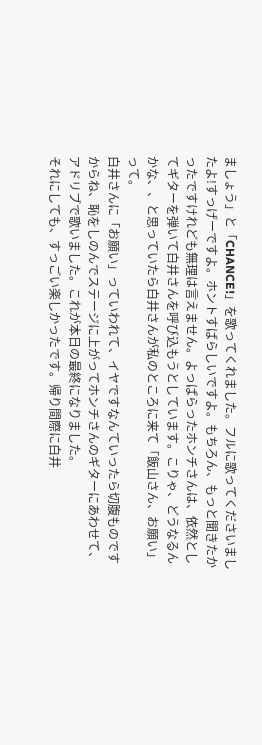ましょう」と「CHANCE!」を歌ってくれました。フルに歌ってくださいましたよ!すっげーですよ。ホントすばらしいですよ。もちろん、もっと聞きたかったですけれども無理は言えません。よっぱらったホンチさんは、依然としてギターを弾いて白井さんを呼び込もうとしています。こりゃ、どうなるんかな、、と思っていたら白井さんが私のところに来て「飯山さん、お願い」って。
白井さんに「お願い」っていわれて、イヤですなんていったら切腹ものですからね、恥をしのんでステージに上がってホンチさんのギターにあわせて、アドリブで歌いました。これが本日の最終になりました。
それにしても、すっごい楽しかったです。帰り間際に白井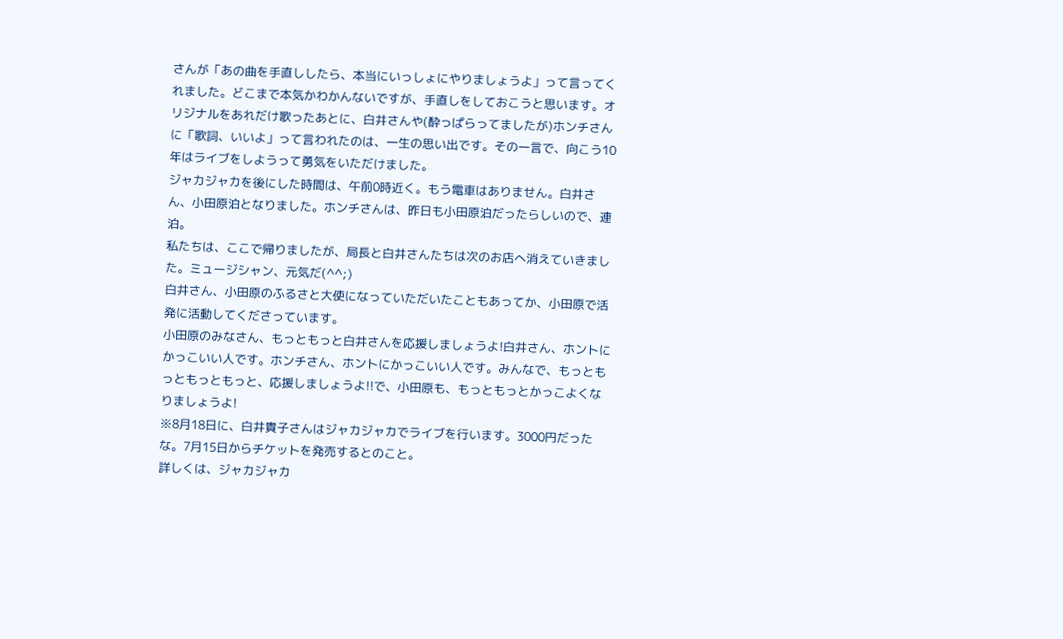さんが「あの曲を手直ししたら、本当にいっしょにやりましょうよ」って言ってくれました。どこまで本気かわかんないですが、手直しをしておこうと思います。オリジナルをあれだけ歌ったあとに、白井さんや(酔っぱらってましたが)ホンチさんに「歌詞、いいよ」って言われたのは、一生の思い出です。その一言で、向こう10年はライブをしようって勇気をいただけました。
ジャカジャカを後にした時間は、午前0時近く。もう電車はありません。白井さん、小田原泊となりました。ホンチさんは、昨日も小田原泊だったらしいので、連泊。
私たちは、ここで帰りましたが、局長と白井さんたちは次のお店へ消えていきました。ミュージシャン、元気だ(^^;)
白井さん、小田原のふるさと大使になっていただいたこともあってか、小田原で活発に活動してくださっています。
小田原のみなさん、もっともっと白井さんを応援しましょうよ!白井さん、ホントにかっこいい人です。ホンチさん、ホントにかっこいい人です。みんなで、もっともっともっともっと、応援しましょうよ!!で、小田原も、もっともっとかっこよくなりましょうよ!
※8月18日に、白井貴子さんはジャカジャカでライブを行います。3000円だったな。7月15日からチケットを発売するとのこと。
詳しくは、ジャカジャカ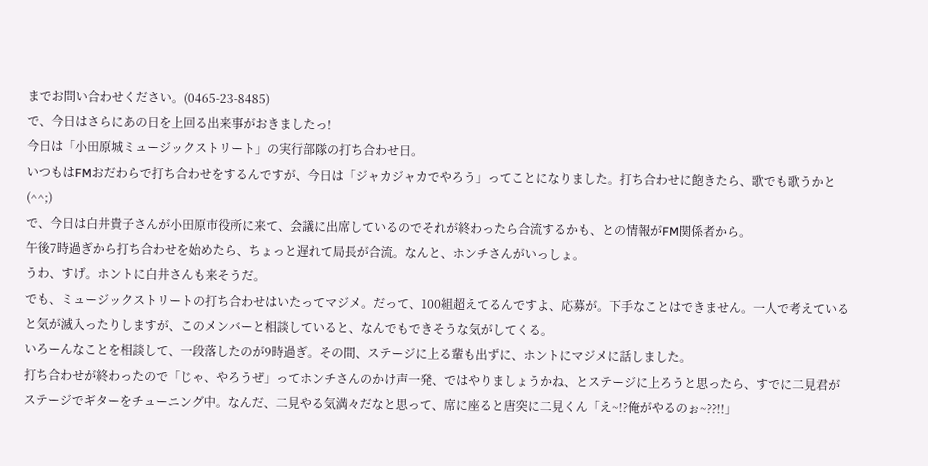までお問い合わせください。(0465-23-8485)
で、今日はさらにあの日を上回る出来事がおきましたっ!
今日は「小田原城ミュージックストリート」の実行部隊の打ち合わせ日。
いつもはFMおだわらで打ち合わせをするんですが、今日は「ジャカジャカでやろう」ってことになりました。打ち合わせに飽きたら、歌でも歌うかと(^^;)
で、今日は白井貴子さんが小田原市役所に来て、会議に出席しているのでそれが終わったら合流するかも、との情報がFM関係者から。
午後7時過ぎから打ち合わせを始めたら、ちょっと遅れて局長が合流。なんと、ホンチさんがいっしょ。
うわ、すげ。ホントに白井さんも来そうだ。
でも、ミュージックストリートの打ち合わせはいたってマジメ。だって、100組超えてるんですよ、応募が。下手なことはできません。一人で考えていると気が滅入ったりしますが、このメンバーと相談していると、なんでもできそうな気がしてくる。
いろーんなことを相談して、一段落したのが9時過ぎ。その間、ステージに上る輩も出ずに、ホントにマジメに話しました。
打ち合わせが終わったので「じゃ、やろうぜ」ってホンチさんのかけ声一発、ではやりましょうかね、とステージに上ろうと思ったら、すでに二見君がステージでギターをチューニング中。なんだ、二見やる気満々だなと思って、席に座ると唐突に二見くん「え~!?俺がやるのぉ~??!!」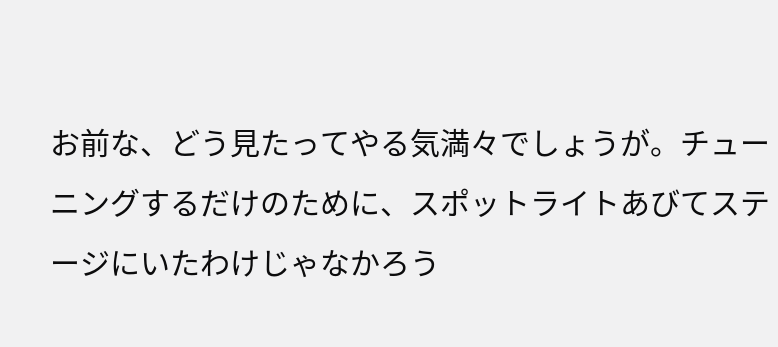お前な、どう見たってやる気満々でしょうが。チューニングするだけのために、スポットライトあびてステージにいたわけじゃなかろう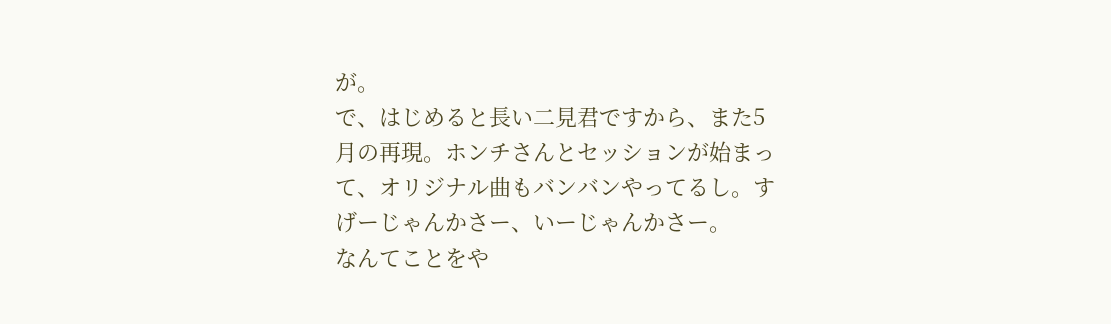が。
で、はじめると長い二見君ですから、また5月の再現。ホンチさんとセッションが始まって、オリジナル曲もバンバンやってるし。すげーじゃんかさー、いーじゃんかさー。
なんてことをや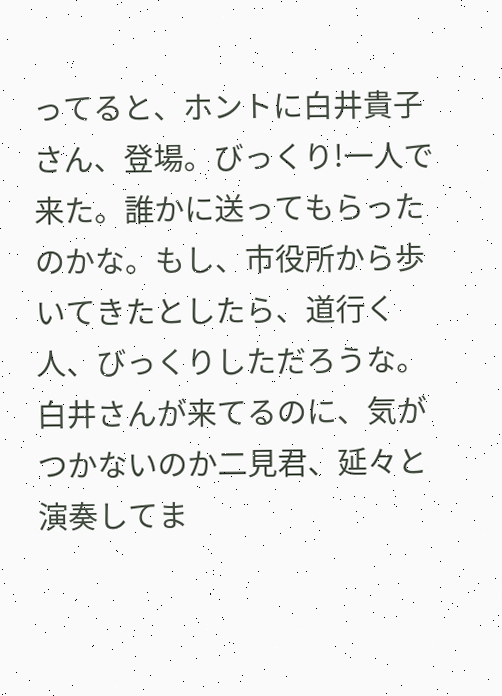ってると、ホントに白井貴子さん、登場。びっくり!一人で来た。誰かに送ってもらったのかな。もし、市役所から歩いてきたとしたら、道行く人、びっくりしただろうな。
白井さんが来てるのに、気がつかないのか二見君、延々と演奏してま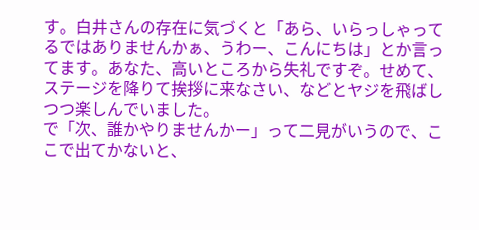す。白井さんの存在に気づくと「あら、いらっしゃってるではありませんかぁ、うわー、こんにちは」とか言ってます。あなた、高いところから失礼ですぞ。せめて、ステージを降りて挨拶に来なさい、などとヤジを飛ばしつつ楽しんでいました。
で「次、誰かやりませんかー」って二見がいうので、ここで出てかないと、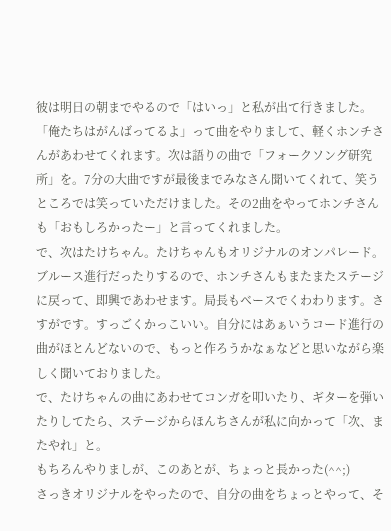彼は明日の朝までやるので「はいっ」と私が出て行きました。「俺たちはがんばってるよ」って曲をやりまして、軽くホンチさんがあわせてくれます。次は語りの曲で「フォークソング研究所」を。7分の大曲ですが最後までみなさん聞いてくれて、笑うところでは笑っていただけました。その2曲をやってホンチさんも「おもしろかったー」と言ってくれました。
で、次はたけちゃん。たけちゃんもオリジナルのオンパレード。ブルース進行だったりするので、ホンチさんもまたまたステージに戻って、即興であわせます。局長もベースでくわわります。さすがです。すっごくかっこいい。自分にはあぁいうコード進行の曲がほとんどないので、もっと作ろうかなぁなどと思いながら楽しく聞いておりました。
で、たけちゃんの曲にあわせてコンガを叩いたり、ギターを弾いたりしてたら、ステージからほんちさんが私に向かって「次、またやれ」と。
もちろんやりましが、このあとが、ちょっと長かった(^^;)
さっきオリジナルをやったので、自分の曲をちょっとやって、そ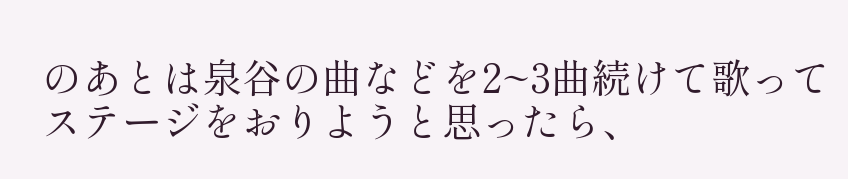のあとは泉谷の曲などを2~3曲続けて歌ってステージをおりようと思ったら、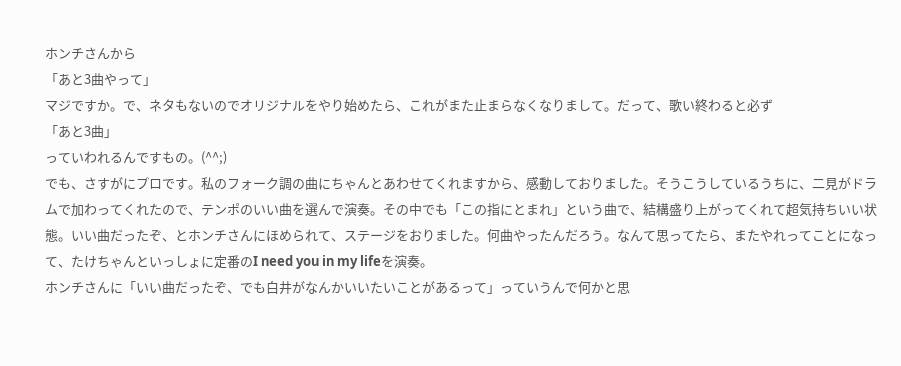ホンチさんから
「あと3曲やって」
マジですか。で、ネタもないのでオリジナルをやり始めたら、これがまた止まらなくなりまして。だって、歌い終わると必ず
「あと3曲」
っていわれるんですもの。(^^;)
でも、さすがにプロです。私のフォーク調の曲にちゃんとあわせてくれますから、感動しておりました。そうこうしているうちに、二見がドラムで加わってくれたので、テンポのいい曲を選んで演奏。その中でも「この指にとまれ」という曲で、結構盛り上がってくれて超気持ちいい状態。いい曲だったぞ、とホンチさんにほめられて、ステージをおりました。何曲やったんだろう。なんて思ってたら、またやれってことになって、たけちゃんといっしょに定番のI need you in my lifeを演奏。
ホンチさんに「いい曲だったぞ、でも白井がなんかいいたいことがあるって」っていうんで何かと思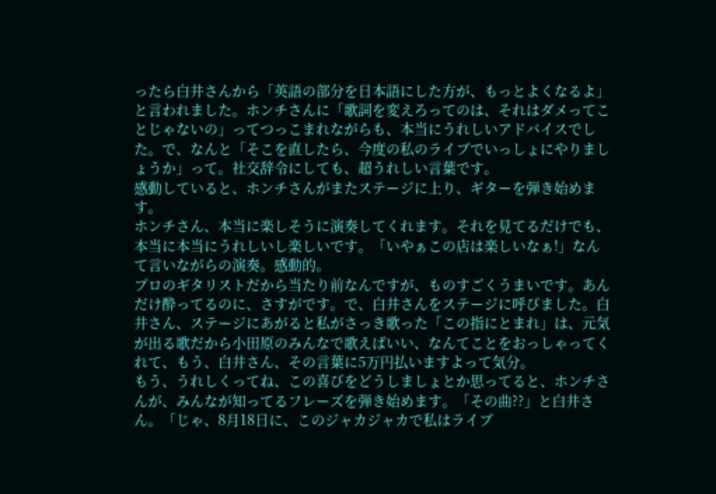ったら白井さんから「英語の部分を日本語にした方が、もっとよくなるよ」と言われました。ホンチさんに「歌詞を変えろってのは、それはダメってことじゃないの」ってつっこまれながらも、本当にうれしいアドバイスでした。で、なんと「そこを直したら、今度の私のライブでいっしょにやりましょうか」って。社交辞令にしても、超うれしい言葉です。
感動していると、ホンチさんがまたステージに上り、ギターを弾き始めます。
ホンチさん、本当に楽しそうに演奏してくれます。それを見てるだけでも、本当に本当にうれしいし楽しいです。「いやぁこの店は楽しいなぁ!」なんて言いながらの演奏。感動的。
プロのギタリストだから当たり前なんですが、ものすごくうまいです。あんだけ酔ってるのに、さすがです。で、白井さんをステージに呼びました。白井さん、ステージにあがると私がさっき歌った「この指にとまれ」は、元気が出る歌だから小田原のみんなで歌えばいい、なんてことをおっしゃってくれて、もう、白井さん、その言葉に5万円払いますよって気分。
もう、うれしくってね、この喜びをどうしましょとか思ってると、ホンチさんが、みんなが知ってるフレーズを弾き始めます。「その曲??」と白井さん。「じゃ、8月18日に、このジャカジャカで私はライブ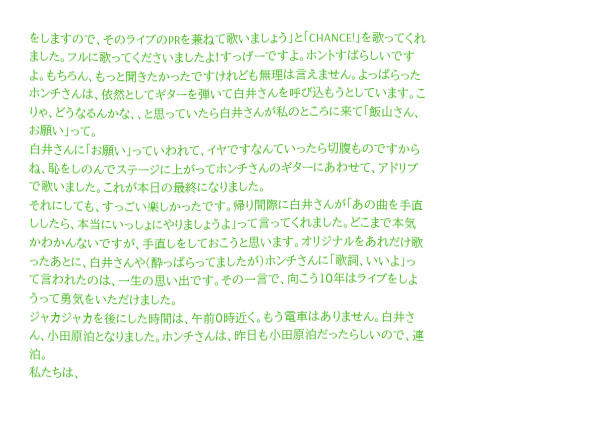をしますので、そのライブのPRを兼ねて歌いましょう」と「CHANCE!」を歌ってくれました。フルに歌ってくださいましたよ!すっげーですよ。ホントすばらしいですよ。もちろん、もっと聞きたかったですけれども無理は言えません。よっぱらったホンチさんは、依然としてギターを弾いて白井さんを呼び込もうとしています。こりゃ、どうなるんかな、、と思っていたら白井さんが私のところに来て「飯山さん、お願い」って。
白井さんに「お願い」っていわれて、イヤですなんていったら切腹ものですからね、恥をしのんでステージに上がってホンチさんのギターにあわせて、アドリブで歌いました。これが本日の最終になりました。
それにしても、すっごい楽しかったです。帰り間際に白井さんが「あの曲を手直ししたら、本当にいっしょにやりましょうよ」って言ってくれました。どこまで本気かわかんないですが、手直しをしておこうと思います。オリジナルをあれだけ歌ったあとに、白井さんや(酔っぱらってましたが)ホンチさんに「歌詞、いいよ」って言われたのは、一生の思い出です。その一言で、向こう10年はライブをしようって勇気をいただけました。
ジャカジャカを後にした時間は、午前0時近く。もう電車はありません。白井さん、小田原泊となりました。ホンチさんは、昨日も小田原泊だったらしいので、連泊。
私たちは、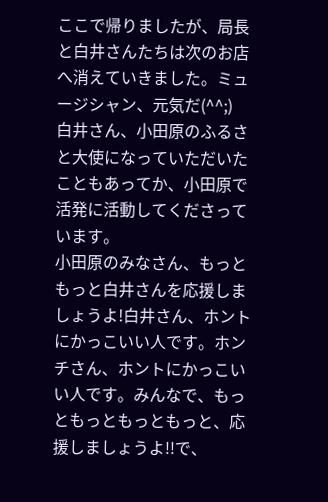ここで帰りましたが、局長と白井さんたちは次のお店へ消えていきました。ミュージシャン、元気だ(^^;)
白井さん、小田原のふるさと大使になっていただいたこともあってか、小田原で活発に活動してくださっています。
小田原のみなさん、もっともっと白井さんを応援しましょうよ!白井さん、ホントにかっこいい人です。ホンチさん、ホントにかっこいい人です。みんなで、もっともっともっともっと、応援しましょうよ!!で、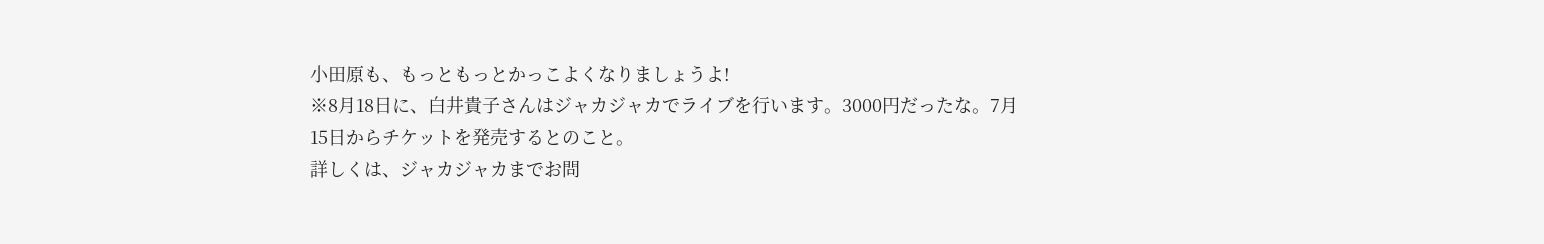小田原も、もっともっとかっこよくなりましょうよ!
※8月18日に、白井貴子さんはジャカジャカでライブを行います。3000円だったな。7月15日からチケットを発売するとのこと。
詳しくは、ジャカジャカまでお問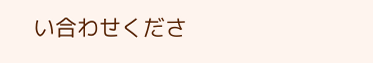い合わせくださ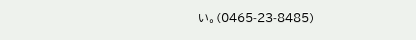い。(0465-23-8485)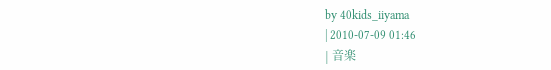by 40kids_iiyama
| 2010-07-09 01:46
| 音楽